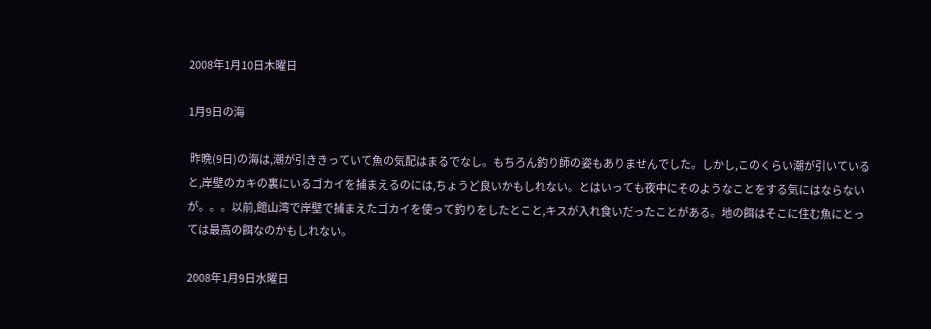2008年1月10日木曜日

1月9日の海

 昨晩(9日)の海は,潮が引ききっていて魚の気配はまるでなし。もちろん釣り師の姿もありませんでした。しかし,このくらい潮が引いていると,岸壁のカキの裏にいるゴカイを捕まえるのには,ちょうど良いかもしれない。とはいっても夜中にそのようなことをする気にはならないが。。。以前,館山湾で岸壁で捕まえたゴカイを使って釣りをしたとこと,キスが入れ食いだったことがある。地の餌はそこに住む魚にとっては最高の餌なのかもしれない。

2008年1月9日水曜日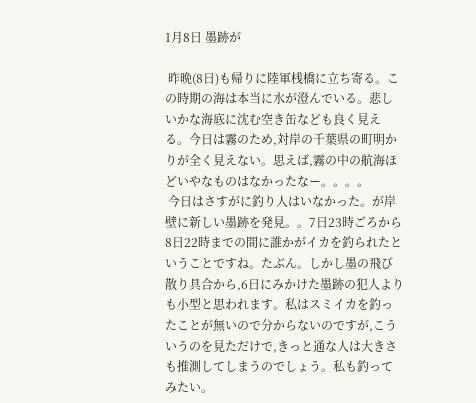1月8日 墨跡が

 昨晩(8日)も帰りに陸軍桟橋に立ち寄る。この時期の海は本当に水が澄んでいる。悲しいかな海底に沈む空き缶なども良く見える。今日は霧のため,対岸の千葉県の町明かりが全く見えない。思えば,霧の中の航海ほどいやなものはなかったなー。。。。
 今日はさすがに釣り人はいなかった。が岸壁に新しい墨跡を発見。。7日23時ごろから8日22時までの間に誰かがイカを釣られたということですね。たぶん。しかし墨の飛び散り具合から,6日にみかけた墨跡の犯人よりも小型と思われます。私はスミイカを釣ったことが無いので分からないのですが,こういうのを見ただけで,きっと通な人は大きさも推測してしまうのでしょう。私も釣ってみたい。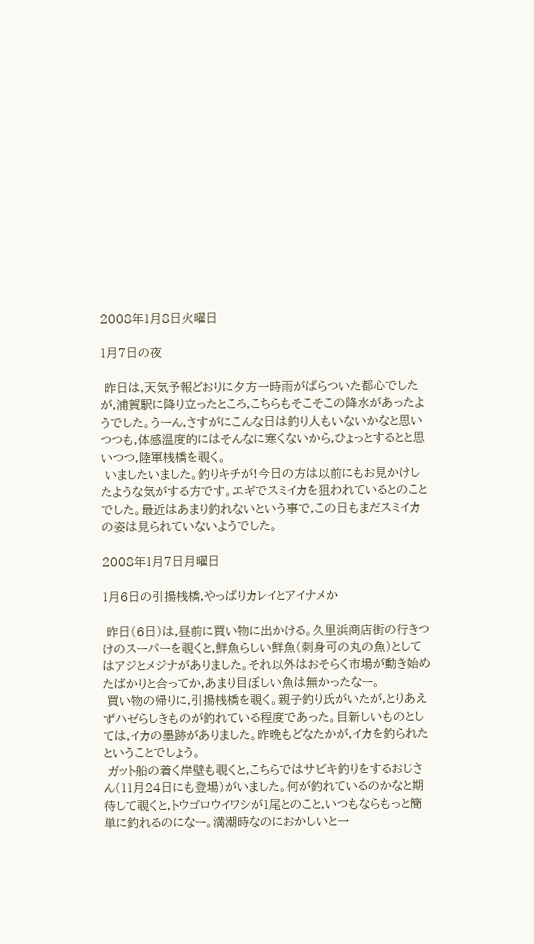2008年1月8日火曜日

1月7日の夜

 昨日は,天気予報どおりに夕方一時雨がぱらついた都心でしたが,浦賀駅に降り立ったところ,こちらもそこそこの降水があったようでした。うーん,さすがにこんな日は釣り人もいないかなと思いつつも,体感温度的にはそんなに寒くないから,ひょっとするとと思いつつ,陸軍桟橋を覗く。
 いましたいました。釣りキチが!今日の方は以前にもお見かけしたような気がする方です。エギでスミイカを狙われているとのことでした。最近はあまり釣れないという事で,この日もまだスミイカの姿は見られていないようでした。

2008年1月7日月曜日

1月6日の引揚桟橋,やっぱりカレイとアイナメか

 昨日(6日)は,昼前に買い物に出かける。久里浜商店街の行きつけのスーパーを覗くと,鮮魚らしい鮮魚(刺身可の丸の魚)としてはアジとメジナがありました。それ以外はおそらく市場が動き始めたばかりと合ってか,あまり目ぼしい魚は無かったなー。
 買い物の帰りに,引揚桟橋を覗く。親子釣り氏がいたが,とりあえずハゼらしきものが釣れている程度であった。目新しいものとしては,イカの墨跡がありました。昨晩もどなたかが,イカを釣られたということでしょう。
 ガット船の着く岸壁も覗くと,こちらではサビキ釣りをするおじさん(11月24日にも登場)がいました。何が釣れているのかなと期待して覗くと,トウゴロウイワシが1尾とのこと,いつもならもっと簡単に釣れるのになー。満潮時なのにおかしいと一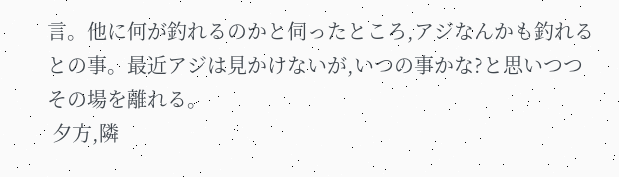言。他に何が釣れるのかと伺ったところ,アジなんかも釣れるとの事。最近アジは見かけないが,いつの事かな?と思いつつその場を離れる。
 夕方,隣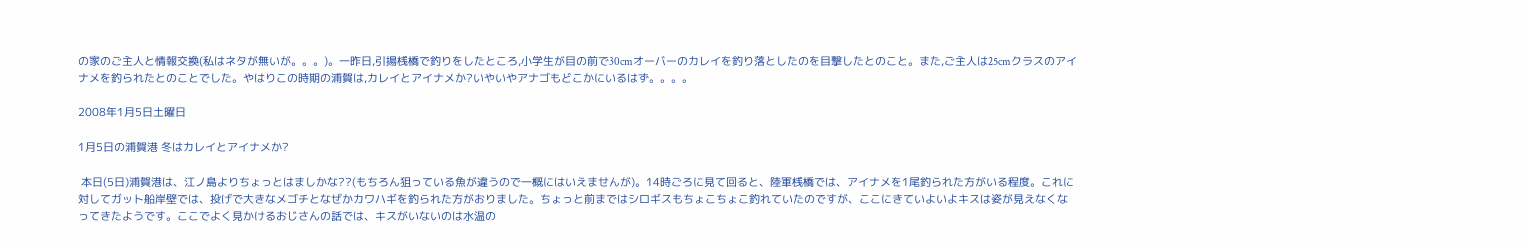の家のご主人と情報交換(私はネタが無いが。。。)。一昨日,引揚桟橋で釣りをしたところ,小学生が目の前で30cmオーバーのカレイを釣り落としたのを目撃したとのこと。また,ご主人は25cmクラスのアイナメを釣られたとのことでした。やはりこの時期の浦賀は,カレイとアイナメか?いやいやアナゴもどこかにいるはず。。。。

2008年1月5日土曜日

1月5日の浦賀港 冬はカレイとアイナメか?

 本日(5日)浦賀港は、江ノ島よりちょっとはましかな??(もちろん狙っている魚が違うので一概にはいえませんが)。14時ごろに見て回ると、陸軍桟橋では、アイナメを1尾釣られた方がいる程度。これに対してガット船岸壁では、投げで大きなメゴチとなぜかカワハギを釣られた方がおりました。ちょっと前まではシロギスもちょこちょこ釣れていたのですが、ここにきていよいよキスは姿が見えなくなってきたようです。ここでよく見かけるおじさんの話では、キスがいないのは水温の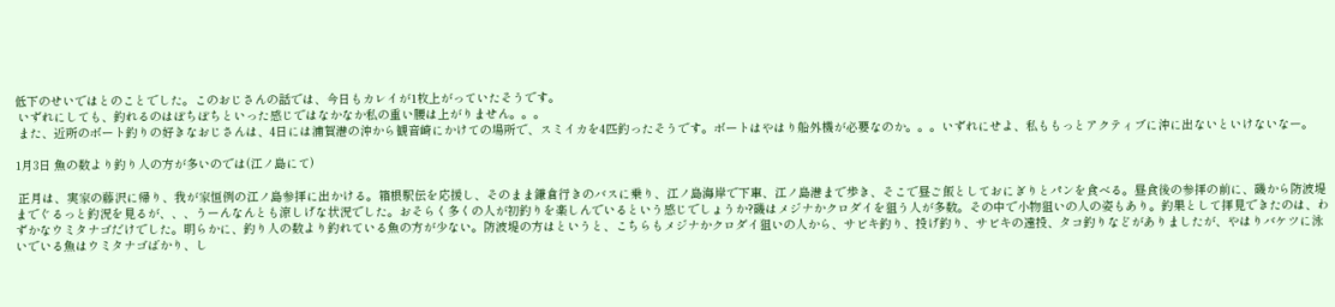低下のせいではとのことでした。このおじさんの話では、今日もカレイが1枚上がっていたそうです。
 いずれにしても、釣れるのはぼちぼちといった感じではなかなか私の重い腰は上がりません。。。
 また、近所のボート釣りの好きなおじさんは、4日には浦賀港の沖から観音崎にかけての場所で、スミイカを4匹釣ったそうです。ボートはやはり船外機が必要なのか。。。いずれにせよ、私ももっとアクティブに沖に出ないといけないなー。

1月3日 魚の数より釣り人の方が多いのでは(江ノ島にて)

 正月は、実家の藤沢に帰り、我が家恒例の江ノ島参拝に出かける。箱根駅伝を応援し、そのまま鎌倉行きのバスに乗り、江ノ島海岸で下車、江ノ島港まで歩き、そこで昼ご飯としておにぎりとパンを食べる。昼食後の参拝の前に、磯から防波堤までぐるっと釣況を見るが、、、うーんなんとも涼しげな状況でした。おそらく多くの人が初釣りを楽しんでいるという感じでしょうか?磯はメジナかクロダイを狙う人が多数。その中で小物狙いの人の姿もあり。釣果として拝見できたのは、わずかなウミタナゴだけでした。明らかに、釣り人の数より釣れている魚の方が少ない。防波堤の方はというと、こちらもメジナかクロダイ狙いの人から、サビキ釣り、投げ釣り、サビキの遠投、タコ釣りなどがありましたが、やはりバケツに泳いでいる魚はウミタナゴばかり、し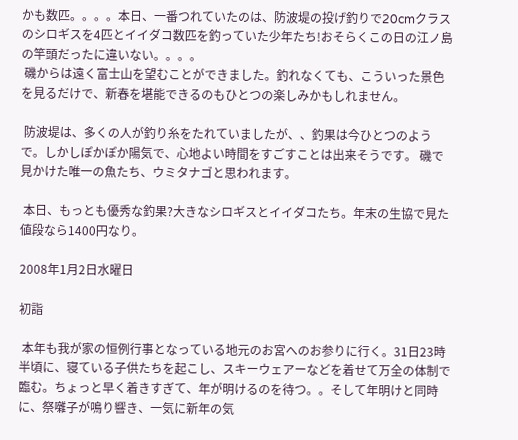かも数匹。。。。本日、一番つれていたのは、防波堤の投げ釣りで20cmクラスのシロギスを4匹とイイダコ数匹を釣っていた少年たち!おそらくこの日の江ノ島の竿頭だったに違いない。。。。
 磯からは遠く富士山を望むことができました。釣れなくても、こういった景色を見るだけで、新春を堪能できるのもひとつの楽しみかもしれません。

 防波堤は、多くの人が釣り糸をたれていましたが、、釣果は今ひとつのようで。しかしぽかぽか陽気で、心地よい時間をすごすことは出来そうです。 磯で見かけた唯一の魚たち、ウミタナゴと思われます。

 本日、もっとも優秀な釣果?大きなシロギスとイイダコたち。年末の生協で見た値段なら1400円なり。

2008年1月2日水曜日

初詣

 本年も我が家の恒例行事となっている地元のお宮へのお参りに行く。31日23時半頃に、寝ている子供たちを起こし、スキーウェアーなどを着せて万全の体制で臨む。ちょっと早く着きすぎて、年が明けるのを待つ。。そして年明けと同時に、祭囃子が鳴り響き、一気に新年の気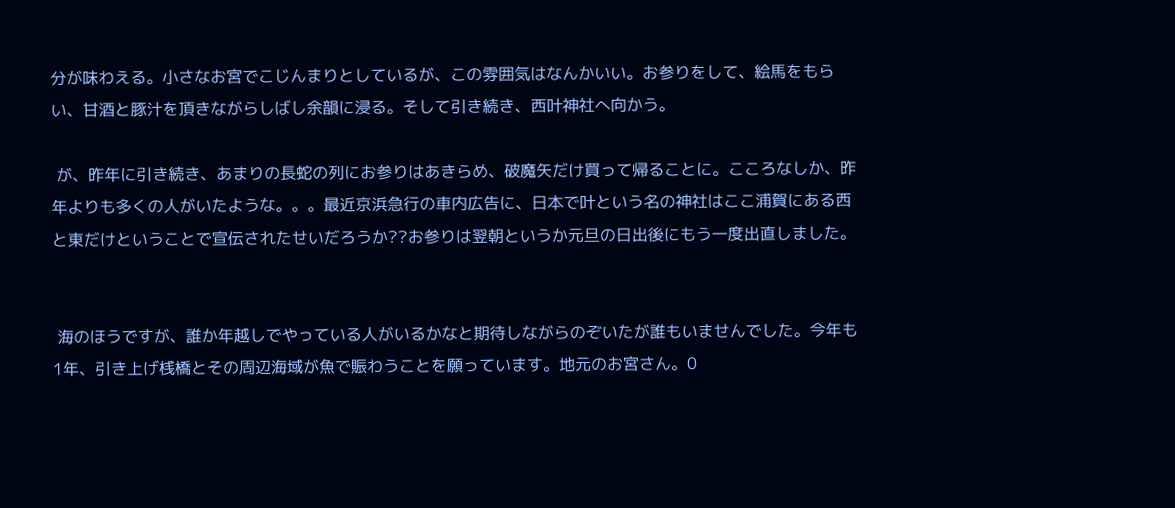分が味わえる。小さなお宮でこじんまりとしているが、この雰囲気はなんかいい。お参りをして、絵馬をもらい、甘酒と豚汁を頂きながらしばし余韻に浸る。そして引き続き、西叶神社へ向かう。

 が、昨年に引き続き、あまりの長蛇の列にお参りはあきらめ、破魔矢だけ買って帰ることに。こころなしか、昨年よりも多くの人がいたような。。。最近京浜急行の車内広告に、日本で叶という名の神社はここ浦賀にある西と東だけということで宣伝されたせいだろうか??お参りは翌朝というか元旦の日出後にもう一度出直しました。


 海のほうですが、誰か年越しでやっている人がいるかなと期待しながらのぞいたが誰もいませんでした。今年も1年、引き上げ桟橋とその周辺海域が魚で賑わうことを願っています。地元のお宮さん。0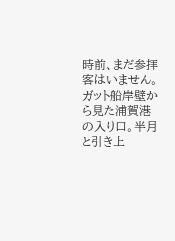時前、まだ参拝客はいません。
ガット船岸壁から見た浦賀港の入り口。半月と引き上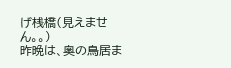げ桟橋(見えません。。)
昨晩は、奥の鳥居ま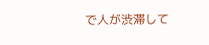で人が渋滞して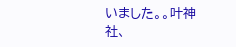いました。。叶神社、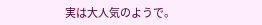実は大人気のようで。